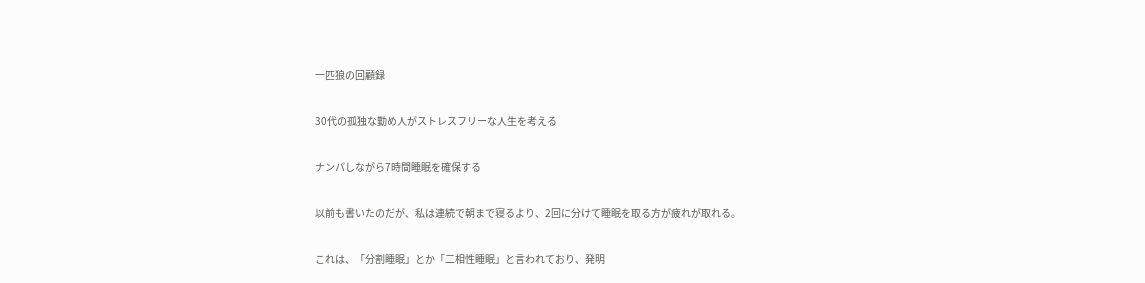一匹狼の回顧録

30代の孤独な勤め人がストレスフリーな人生を考える

ナンパしながら7時間睡眠を確保する

以前も書いたのだが、私は連続で朝まで寝るより、2回に分けて睡眠を取る方が疲れが取れる。

これは、「分割睡眠」とか「二相性睡眠」と言われており、発明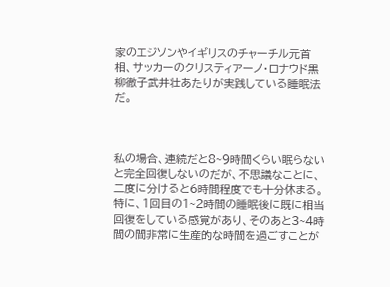家のエジソンやイギリスのチャーチル元首相、サッカーのクリスティアーノ・ロナウド黒柳徹子武井壮あたりが実践している睡眠法だ。



私の場合、連続だと8~9時間くらい眠らないと完全回復しないのだが、不思議なことに、二度に分けると6時間程度でも十分休まる。特に、1回目の1~2時間の睡眠後に既に相当回復をしている感覚があり、そのあと3~4時間の間非常に生産的な時間を過ごすことが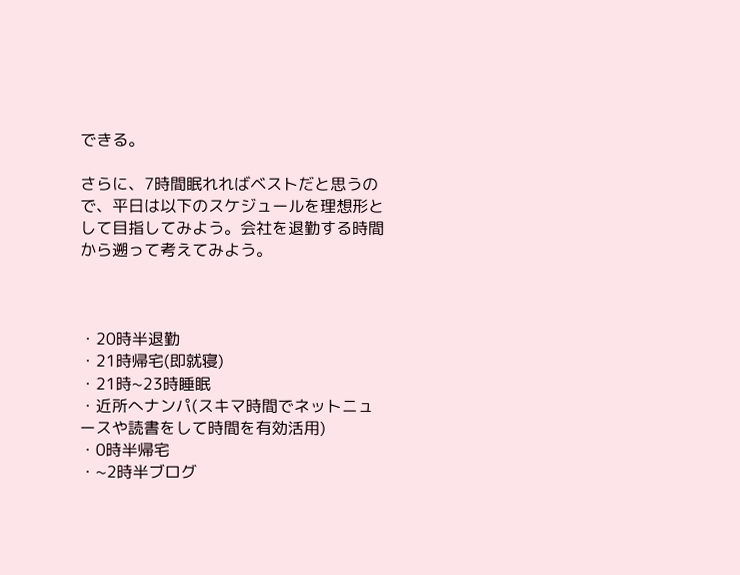できる。

さらに、7時間眠れればベストだと思うので、平日は以下のスケジュールを理想形として目指してみよう。会社を退勤する時間から遡って考えてみよう。



・20時半退勤
・21時帰宅(即就寝)
・21時~23時睡眠
・近所へナンパ(スキマ時間でネットニュースや読書をして時間を有効活用)
・0時半帰宅
・~2時半ブログ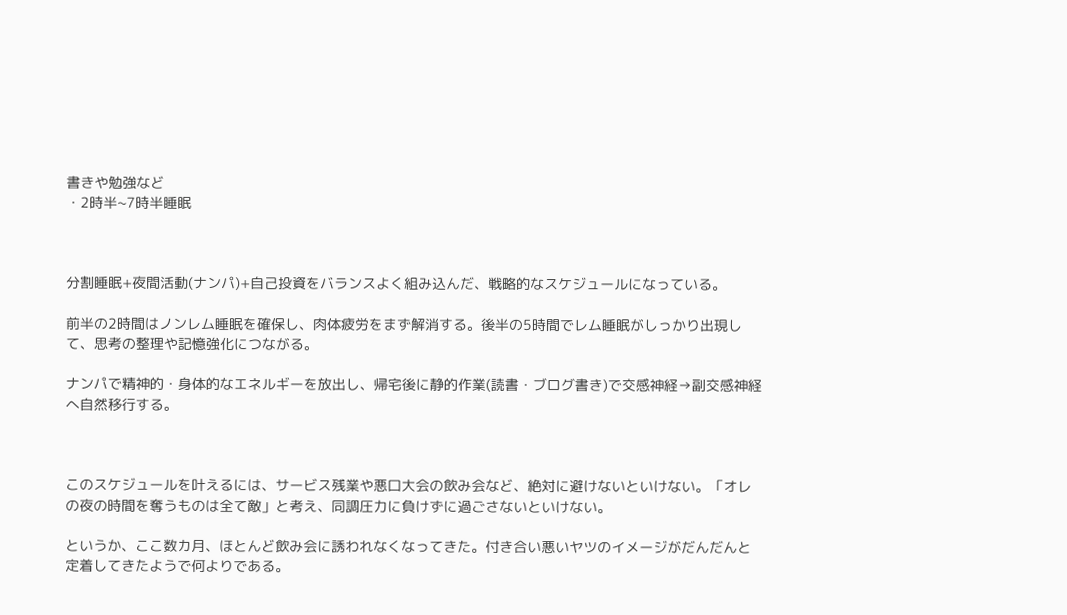書きや勉強など
・2時半~7時半睡眠



分割睡眠+夜間活動(ナンパ)+自己投資をバランスよく組み込んだ、戦略的なスケジュールになっている。

前半の2時間はノンレム睡眠を確保し、肉体疲労をまず解消する。後半の5時間でレム睡眠がしっかり出現して、思考の整理や記憶強化につながる。

ナンパで精神的・身体的なエネルギーを放出し、帰宅後に静的作業(読書・ブログ書き)で交感神経→副交感神経へ自然移行する。



このスケジュールを叶えるには、サービス残業や悪口大会の飲み会など、絶対に避けないといけない。「オレの夜の時間を奪うものは全て敵」と考え、同調圧力に負けずに過ごさないといけない。

というか、ここ数カ月、ほとんど飲み会に誘われなくなってきた。付き合い悪いヤツのイメージがだんだんと定着してきたようで何よりである。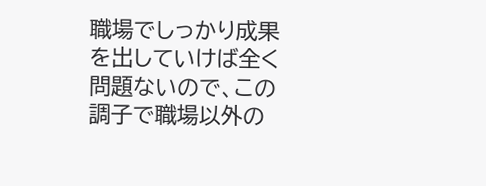職場でしっかり成果を出していけば全く問題ないので、この調子で職場以外の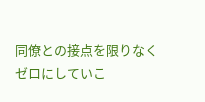同僚との接点を限りなくゼロにしていこ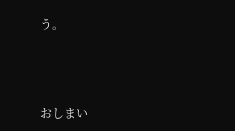う。



おしまい